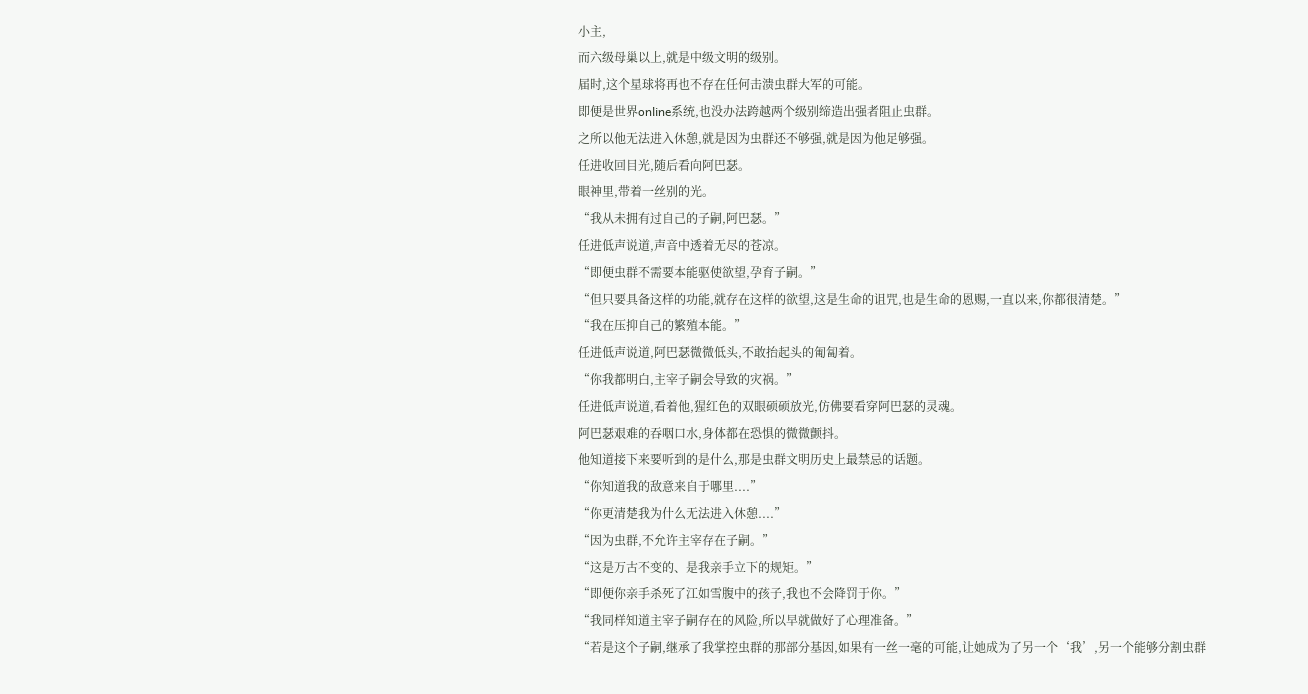小主,
而六级母巢以上,就是中级文明的级别。
届时,这个星球将再也不存在任何击溃虫群大军的可能。
即便是世界online系统,也没办法跨越两个级别缔造出强者阻止虫群。
之所以他无法进入休憩,就是因为虫群还不够强,就是因为他足够强。
任进收回目光,随后看向阿巴瑟。
眼神里,带着一丝别的光。
“我从未拥有过自己的子嗣,阿巴瑟。”
任进低声说道,声音中透着无尽的苍凉。
“即便虫群不需要本能驱使欲望,孕育子嗣。”
“但只要具备这样的功能,就存在这样的欲望,这是生命的诅咒,也是生命的恩赐,一直以来,你都很清楚。”
“我在压抑自己的繁殖本能。”
任进低声说道,阿巴瑟微微低头,不敢抬起头的匍匐着。
“你我都明白,主宰子嗣会导致的灾祸。”
任进低声说道,看着他,猩红色的双眼硕硕放光,仿佛要看穿阿巴瑟的灵魂。
阿巴瑟艰难的吞咽口水,身体都在恐惧的微微颤抖。
他知道接下来要听到的是什么,那是虫群文明历史上最禁忌的话题。
“你知道我的敌意来自于哪里....”
“你更清楚我为什么无法进入休憩....”
“因为虫群,不允许主宰存在子嗣。”
“这是万古不变的、是我亲手立下的规矩。”
“即便你亲手杀死了江如雪腹中的孩子,我也不会降罚于你。”
“我同样知道主宰子嗣存在的风险,所以早就做好了心理准备。”
“若是这个子嗣,继承了我掌控虫群的那部分基因,如果有一丝一毫的可能,让她成为了另一个‘我’,另一个能够分割虫群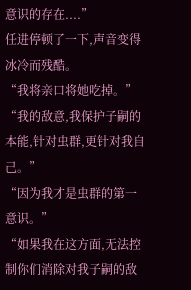意识的存在....”
任进停顿了一下,声音变得冰冷而残酷。
“我将亲口将她吃掉。”
“我的敌意,我保护子嗣的本能,针对虫群,更针对我自己。”
“因为我才是虫群的第一意识。”
“如果我在这方面,无法控制你们消除对我子嗣的敌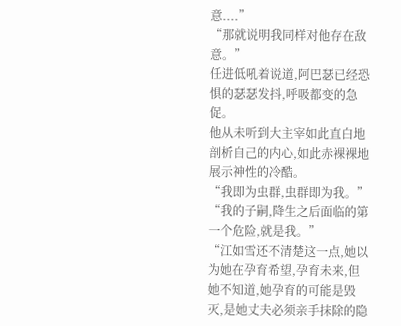意....”
“那就说明我同样对他存在敌意。”
任进低吼着说道,阿巴瑟已经恐惧的瑟瑟发抖,呼吸都变的急促。
他从未听到大主宰如此直白地剖析自己的内心,如此赤裸裸地展示神性的冷酷。
“我即为虫群,虫群即为我。”
“我的子嗣,降生之后面临的第一个危险,就是我。”
“江如雪还不清楚这一点,她以为她在孕育希望,孕育未来,但她不知道,她孕育的可能是毁灭,是她丈夫必须亲手抹除的隐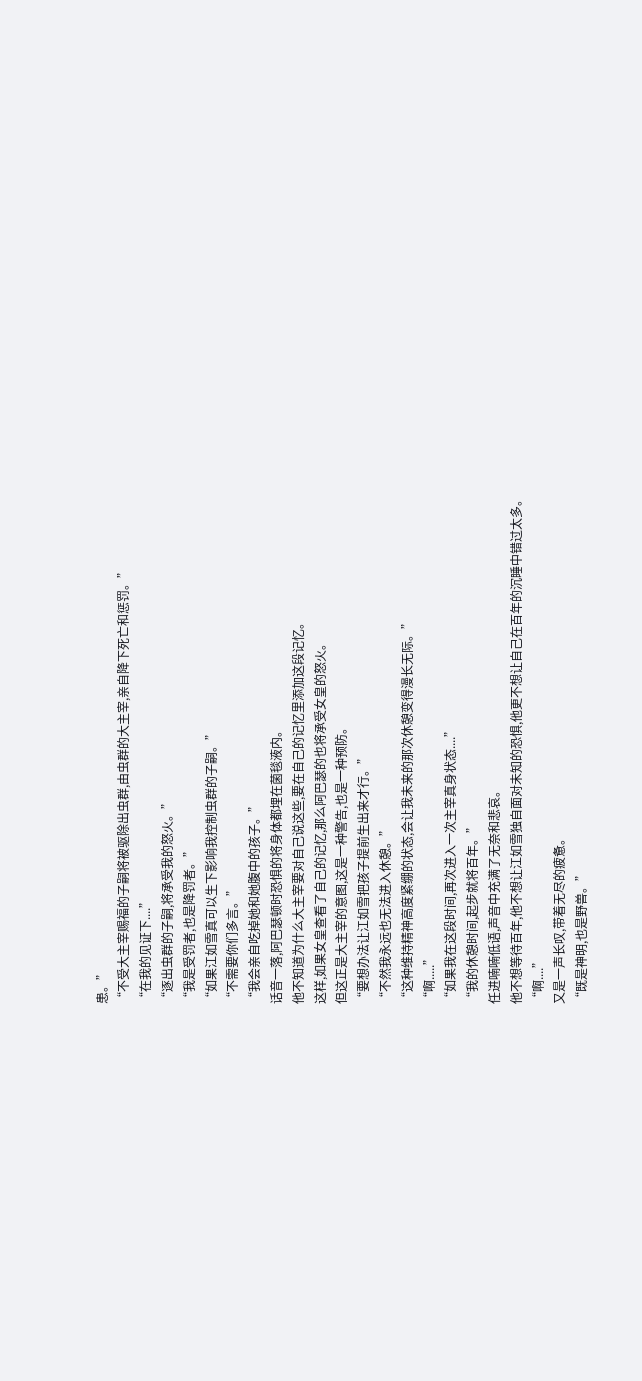患。”
“不受大主宰赐福的子嗣将被驱除出虫群,由虫群的大主宰,亲自降下死亡和惩罚。”
“在我的见证下....”
“逐出虫群的子嗣,将承受我的怒火。”
“我是受罚者,也是降罚者。”
“如果江如雪真可以生下影响我控制虫群的子嗣。”
“不需要你们多言。”
“我会亲自吃掉她和她腹中的孩子。”
话音一落,阿巴瑟顿时恐惧的将身体都埋在菌毯液内。
他不知道为什么大主宰要对自己说这些,要在自己的记忆里添加这段记忆。
这样,如果女皇查看了自己的记忆,那么阿巴瑟的也将承受女皇的怒火。
但这正是大主宰的意图,这是一种警告,也是一种预防。
“要想办法让江如雪把孩子提前生出来才行。”
“不然我永远也无法进入休憩。”
“这种维持精神高度紧绷的状态,会让我未来的那次休憩变得漫长无际。”
“啊.....”
“如果我在这段时间,再次进入一次主宰真身状态....”
“我的休憩时间,起步就将百年。”
任进喃喃低语,声音中充满了无奈和悲哀。
他不想等待百年,他不想让江如雪独自面对未知的恐惧,他更不想让自己在百年的沉睡中错过太多。
“啊....”
又是一声长叹,带着无尽的疲惫。
“既是神明,也是野兽。”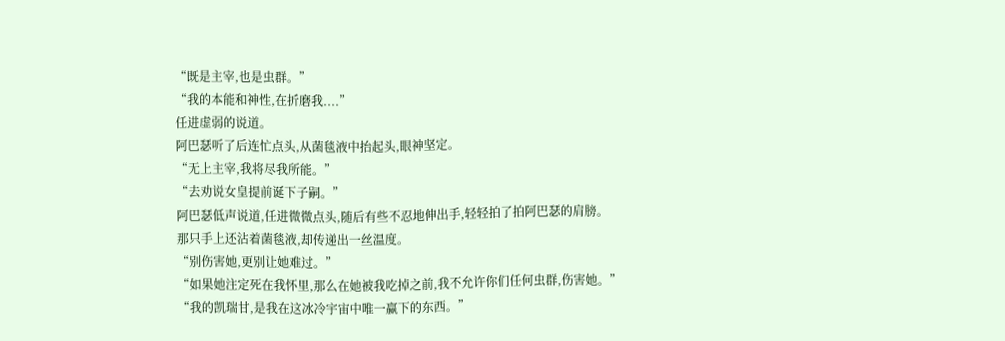“既是主宰,也是虫群。”
“我的本能和神性,在折磨我....”
任进虚弱的说道。
阿巴瑟听了后连忙点头,从菌毯液中抬起头,眼神坚定。
“无上主宰,我将尽我所能。”
“去劝说女皇提前诞下子嗣。”
阿巴瑟低声说道,任进微微点头,随后有些不忍地伸出手,轻轻拍了拍阿巴瑟的肩膀。
那只手上还沾着菌毯液,却传递出一丝温度。
“别伤害她,更别让她难过。”
“如果她注定死在我怀里,那么在她被我吃掉之前,我不允许你们任何虫群,伤害她。”
“我的凯瑞甘,是我在这冰冷宇宙中唯一赢下的东西。”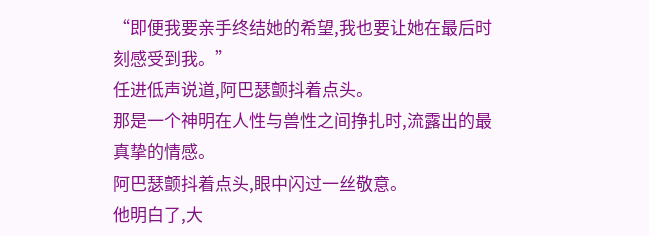“即便我要亲手终结她的希望,我也要让她在最后时刻感受到我。”
任进低声说道,阿巴瑟颤抖着点头。
那是一个神明在人性与兽性之间挣扎时,流露出的最真挚的情感。
阿巴瑟颤抖着点头,眼中闪过一丝敬意。
他明白了,大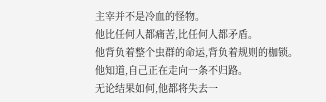主宰并不是冷血的怪物。
他比任何人都痛苦,比任何人都矛盾。
他背负着整个虫群的命运,背负着规则的枷锁。
他知道,自己正在走向一条不归路。
无论结果如何,他都将失去一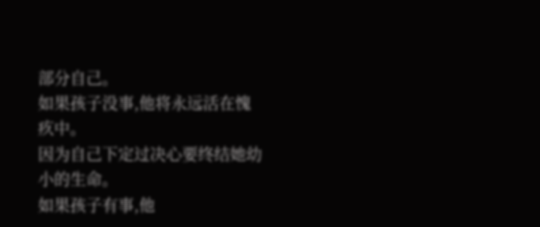部分自己。
如果孩子没事,他将永远活在愧疚中。
因为自己下定过决心要终结她幼小的生命。
如果孩子有事,他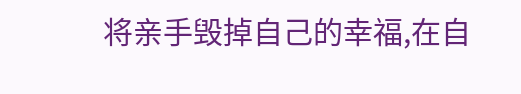将亲手毁掉自己的幸福,在自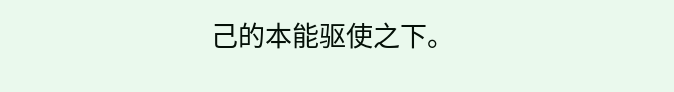己的本能驱使之下。